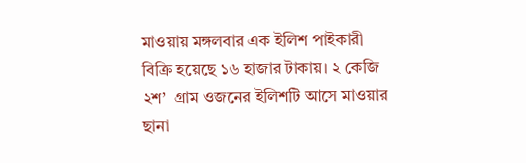মাওয়ায় মঙ্গলবার এক ইলিশ পাইকারী বিক্রি হয়েছে ১৬ হাজার টাকায়। ২ কেজি ২শ’  গ্রাম ওজনের ইলিশটি আসে মাওয়ার ছানা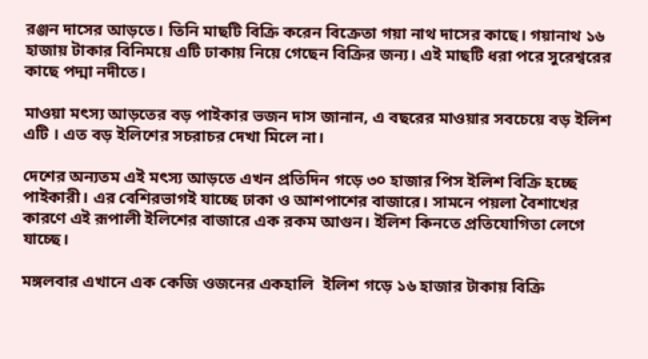রঞ্জন দাসের আড়তে। তিনি মাছটি বিক্রি করেন বিক্রেতা গয়া নাথ দাসের কাছে। গয়ানাথ ১৬ হাজায় টাকার বিনিময়ে এটি ঢাকায় নিয়ে গেছেন বিক্রির জন্য। এই মাছটি ধরা পরে সুরেশ্বরের কাছে পদ্মা নদীতে।

মাওয়া মৎস্য আড়তের বড় পাইকার ভজন দাস জানান, এ বছরের মাওয়ার সবচেয়ে বড় ইলিশ এটি । এত বড় ইলিশের সচরাচর দেখা মিলে না।

দেশের অন্যতম এই মৎস্য আড়তে এখন প্রতিদিন গড়ে ৩০ হাজার পিস ইলিশ বিক্রি হচ্ছে পাইকারী। এর বেশিরভাগই যাচ্ছে ঢাকা ও আশপাশের বাজারে। সামনে পয়লা বৈশাখের কারণে এই রূপালী ইলিশের বাজারে এক রকম আগুন। ইলিশ কিনতে প্রতিযোগিতা লেগে যাচ্ছে।

মঙ্গলবার এখানে এক কেজি ওজনের একহালি  ইলিশ গড়ে ১৬ হাজার টাকায় বিক্রি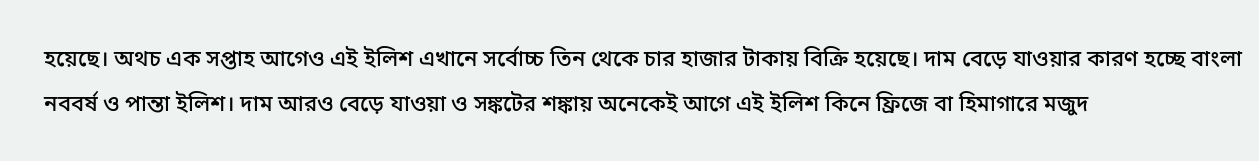হয়েছে। অথচ এক সপ্তাহ আগেও এই ইলিশ এখানে সর্বোচ্চ তিন থেকে চার হাজার টাকায় বিক্রি হয়েছে। দাম বেড়ে যাওয়ার কারণ হচ্ছে বাংলা নববর্ষ ও পান্তা ইলিশ। দাম আরও বেড়ে যাওয়া ও সঙ্কটের শঙ্কায় অনেকেই আগে এই ইলিশ কিনে ফ্রিজে বা হিমাগারে মজুদ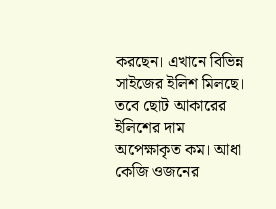করছেন। এখানে বিভিন্ন সাইজের ইলিশ মিলছে। তবে ছোট আকারের ইলিশের দাম অপেক্ষাকৃত কম। আধা কেজি ওজনের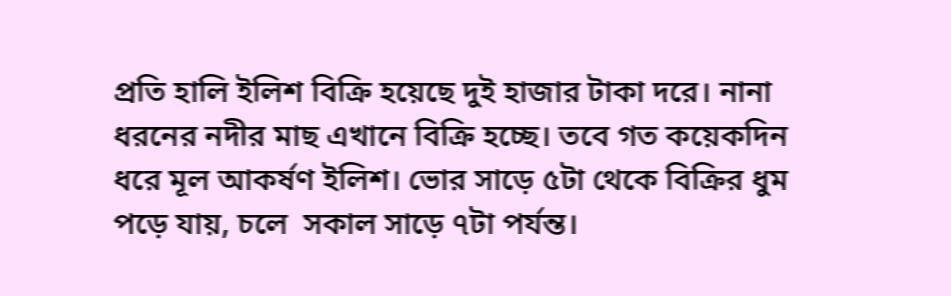প্রতি হালি ইলিশ বিক্রি হয়েছে দুই হাজার টাকা দরে। নানা ধরনের নদীর মাছ এখানে বিক্রি হচ্ছে। তবে গত কয়েকদিন ধরে মূল আকর্ষণ ইলিশ। ভোর সাড়ে ৫টা থেকে বিক্রির ধুম পড়ে যায়, চলে  সকাল সাড়ে ৭টা পর্যন্ত।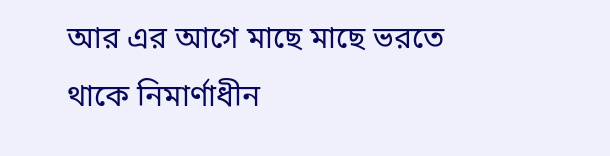আর এর আগে মাছে মাছে ভরতে থাকে নিমার্ণাধীন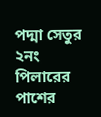পদ্মা সেতুর ২নং পিলারের পাশের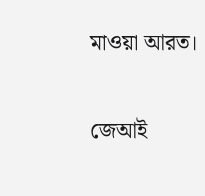মাওয়া আরত।

জেআই